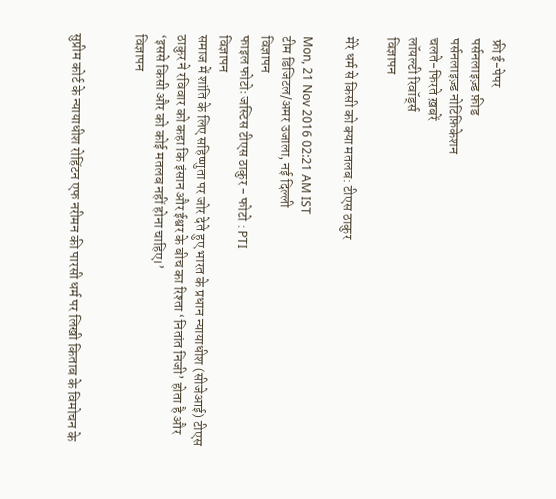फ्री ई-पेपर
पर्सनलाइज़्ड फ़ीड
पर्सनलाइज़्ड नोटिफ़िकेशन
चलते-फिरते ख़बरें
लॉयल्टी रिवॉर्ड्स
विज्ञापन

मेरे धर्म से किसी को क्या मतलब: टीएस ठाकुर

Mon, 21 Nov 2016 02:21 AM IST
टीम डिजिटल/अमर उजाला, नई दिल्ली
विज्ञापन
फाइल फोटोः जस्टिस टीएस ठाकुर - फोटो : PTI
विज्ञापन
समाज में शांति के लिए सहिष्णुता पर जोर देते हुए भारत के प्रधान न्यायाधीश (सीजेआई) टीएस ठाकुर ने रविवार को कहा कि इंसान और ईश्वर के बीच का रिश्ता ‘नितांत निजी’ होता है और ‘इससे किसी और को कोई मतलब नहीं होना चाहिए।’
विज्ञापन


सुप्रीम कोर्ट के न्यायाधीश रोहिंटन एफ नरीमन की पारसी धर्म पर लिखी किताब के विमोचन के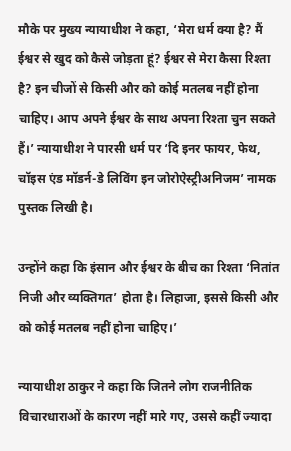मौके पर मुख्य न्यायाधीश ने कहा, ‘मेरा धर्म क्या है? मैं ईश्वर से खुद को कैसे जोड़ता हूं? ईश्वर से मेरा कैसा रिश्ता है? इन चीजों से किसी और को कोई मतलब नहीं होना चाहिए। आप अपने ईश्वर के साथ अपना रिश्ता चुन सकते हैं।’ न्यायाधीश ने पारसी धर्म पर ‘दि इनर फायर, फेथ, चॉइस एंड मॉडर्न-डे लिविंग इन जोरोऐस्ट्रीअनिजम’ नामक पुस्तक लिखी है।

उन्होंने कहा कि इंसान और ईश्वर के बीच का रिश्ता ‘नितांत निजी और व्यक्तिगत’ होता है। लिहाजा, इससे किसी और को कोई मतलब नहीं होना चाहिए।’

न्यायाधीश ठाकुर ने कहा कि जितने लोग राजनीतिक विचारधाराओं के कारण नहीं मारे गए, उससे कहीं ज्यादा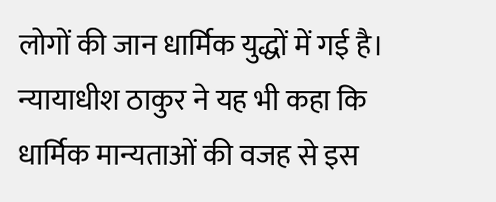लोगों की जान धार्मिक युद्धों में गई है। न्यायाधीश ठाकुर ने यह भी कहा कि धार्मिक मान्यताओं की वजह से इस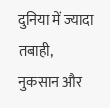दुनिया में ज्यादा तबाही, नुकसान और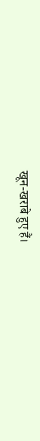खून-खराबे हुए हैं।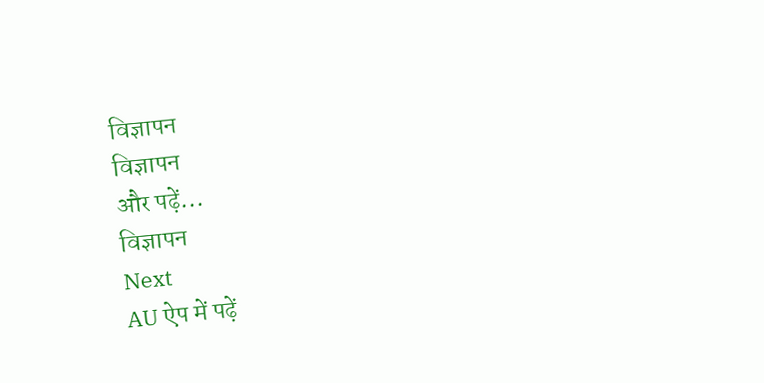विज्ञापन
विज्ञापन
और पढ़ें...
विज्ञापन
Next
AU ऐप में पढ़ें